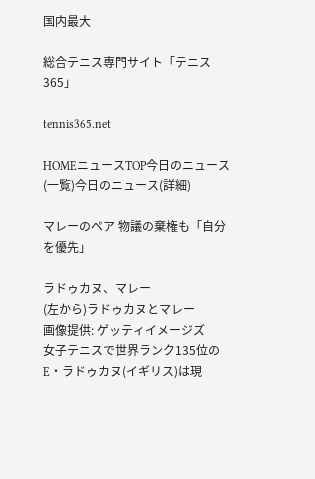国内最大

総合テニス専門サイト「テニス365」

tennis365.net

HOMEニュースTOP今日のニュース(一覧)今日のニュース(詳細)

マレーのペア 物議の棄権も「自分を優先」

ラドゥカヌ、マレー
(左から)ラドゥカヌとマレー
画像提供: ゲッティイメージズ
女子テニスで世界ランク135位のE・ラドゥカヌ(イギリス)は現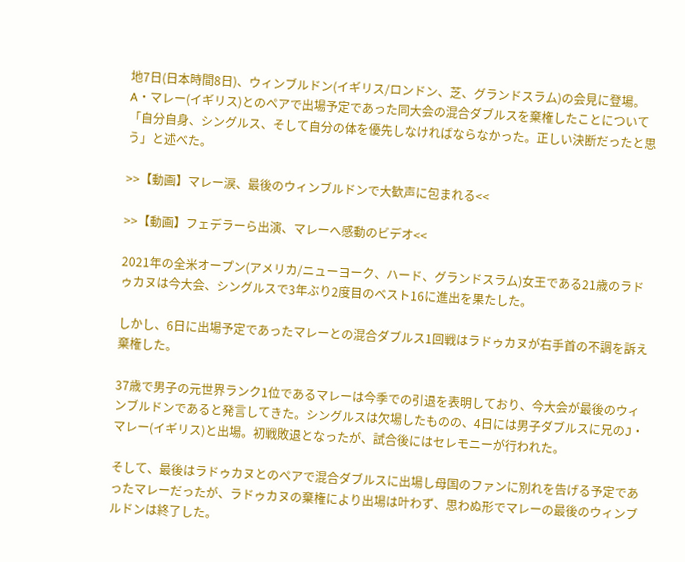地7日(日本時間8日)、ウィンブルドン(イギリス/ロンドン、芝、グランドスラム)の会見に登場。A・マレー(イギリス)とのペアで出場予定であった同大会の混合ダブルスを棄権したことについて「自分自身、シングルス、そして自分の体を優先しなければならなかった。正しい決断だったと思う」と述べた。

>>【動画】マレー涙、最後のウィンブルドンで大歓声に包まれる<<

>>【動画】フェデラーら出演、マレーへ感動のビデオ<<

2021年の全米オープン(アメリカ/ニューヨーク、ハード、グランドスラム)女王である21歳のラドゥカヌは今大会、シングルスで3年ぶり2度目のベスト16に進出を果たした。

しかし、6日に出場予定であったマレーとの混合ダブルス1回戦はラドゥカヌが右手首の不調を訴え棄権した。

37歳で男子の元世界ランク1位であるマレーは今季での引退を表明しており、今大会が最後のウィンブルドンであると発言してきた。シングルスは欠場したものの、4日には男子ダブルスに兄のJ・マレー(イギリス)と出場。初戦敗退となったが、試合後にはセレモニーが行われた。

そして、最後はラドゥカヌとのペアで混合ダブルスに出場し母国のファンに別れを告げる予定であったマレーだったが、ラドゥカヌの棄権により出場は叶わず、思わぬ形でマレーの最後のウィンブルドンは終了した。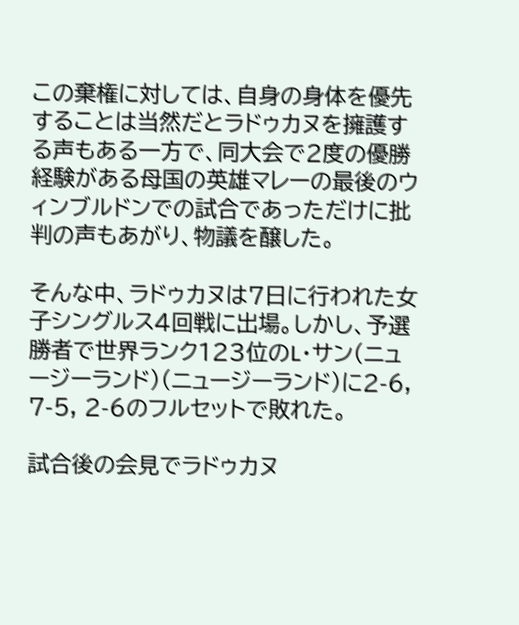この棄権に対しては、自身の身体を優先することは当然だとラドゥカヌを擁護する声もある一方で、同大会で2度の優勝経験がある母国の英雄マレーの最後のウィンブルドンでの試合であっただけに批判の声もあがり、物議を醸した。

そんな中、ラドゥカヌは7日に行われた女子シングルス4回戦に出場。しかし、予選勝者で世界ランク123位のL・サン(ニュージーランド)(ニュージーランド)に2-6, 7-5, 2-6のフルセットで敗れた。

試合後の会見でラドゥカヌ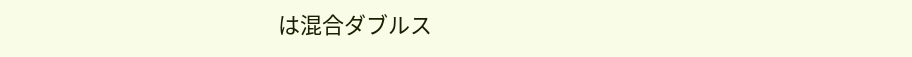は混合ダブルス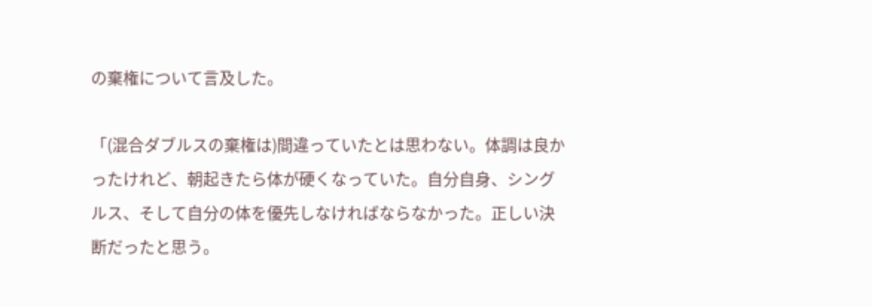の棄権について言及した。

「(混合ダブルスの棄権は)間違っていたとは思わない。体調は良かったけれど、朝起きたら体が硬くなっていた。自分自身、シングルス、そして自分の体を優先しなければならなかった。正しい決断だったと思う。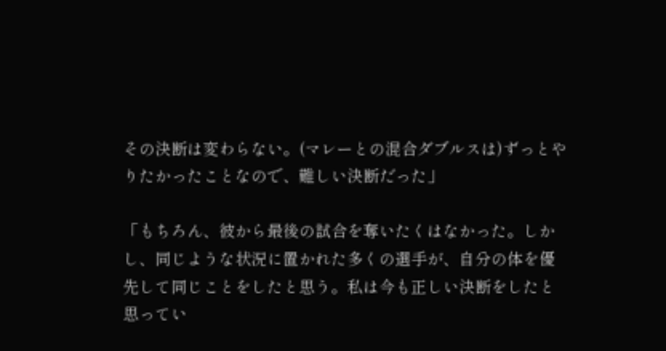その決断は変わらない。(マレーとの混合ダブルスは)ずっとやりたかったことなので、難しい決断だった」

「もちろん、彼から最後の試合を奪いたくはなかった。しかし、同じような状況に置かれた多くの選手が、自分の体を優先して同じことをしたと思う。私は今も正しい決断をしたと思ってい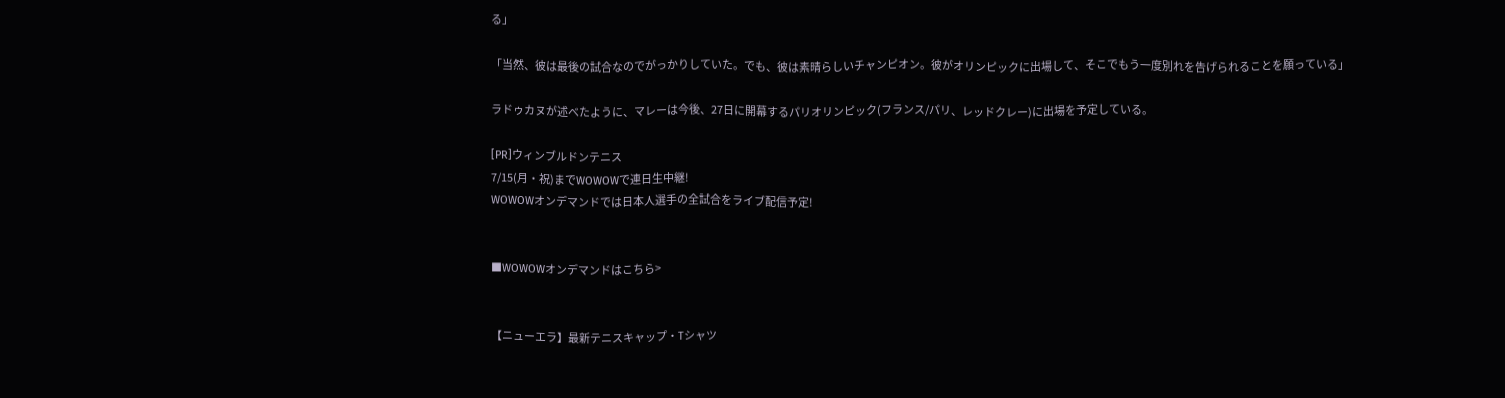る」

「当然、彼は最後の試合なのでがっかりしていた。でも、彼は素晴らしいチャンピオン。彼がオリンピックに出場して、そこでもう一度別れを告げられることを願っている」

ラドゥカヌが述べたように、マレーは今後、27日に開幕するパリオリンピック(フランス/パリ、レッドクレー)に出場を予定している。

[PR]ウィンブルドンテニス
7/15(月・祝)までWOWOWで連日生中継!
WOWOWオンデマンドでは日本人選手の全試合をライブ配信予定!


■WOWOWオンデマンドはこちら>


【ニューエラ】最新テニスキャップ・Tシャツ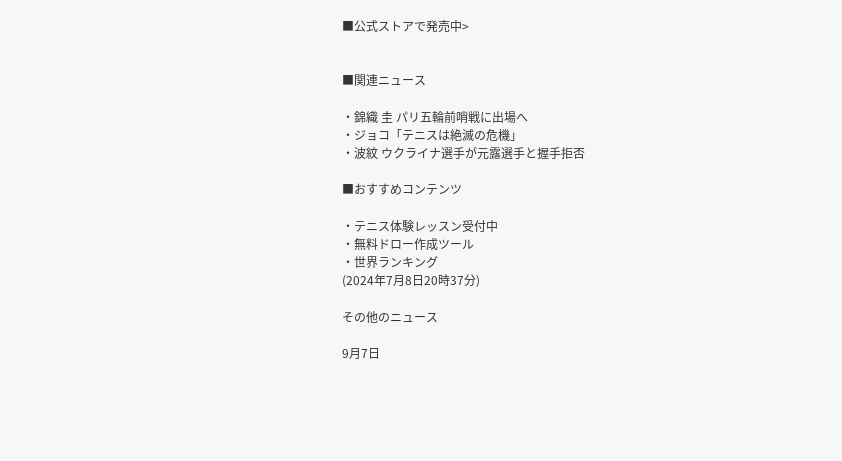■公式ストアで発売中>


■関連ニュース

・錦織 圭 パリ五輪前哨戦に出場へ
・ジョコ「テニスは絶滅の危機」
・波紋 ウクライナ選手が元露選手と握手拒否

■おすすめコンテンツ

・テニス体験レッスン受付中
・無料ドロー作成ツール
・世界ランキング
(2024年7月8日20時37分)

その他のニュース

9月7日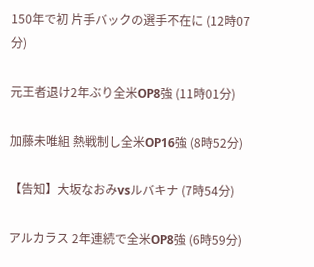150年で初 片手バックの選手不在に (12時07分)

元王者退け2年ぶり全米OP8強 (11時01分)

加藤未唯組 熱戦制し全米OP16強 (8時52分)

【告知】大坂なおみvsルバキナ (7時54分)

アルカラス 2年連続で全米OP8強 (6時59分)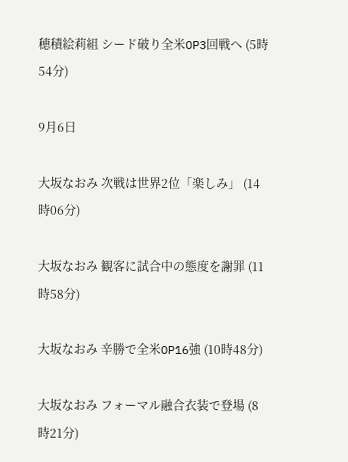穂積絵莉組 シード破り全米OP3回戦へ (5時54分)

9月6日

大坂なおみ 次戦は世界2位「楽しみ」 (14時06分)

大坂なおみ 観客に試合中の態度を謝罪 (11時58分)

大坂なおみ 辛勝で全米OP16強 (10時48分)

大坂なおみ フォーマル融合衣装で登場 (8時21分)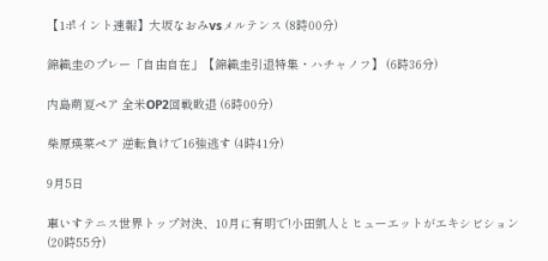【1ポイント速報】大坂なおみvsメルテンス (8時00分)

錦織圭のプレー「自由自在」【錦織圭引退特集・ハチャノフ】 (6時36分)

内島萌夏ペア 全米OP2回戦敗退 (6時00分)

柴原瑛菜ペア 逆転負けで16強逃す (4時41分)

9月5日

車いすテニス世界トップ対決、10月に有明で!小田凱人とヒューエットがエキシビション (20時55分)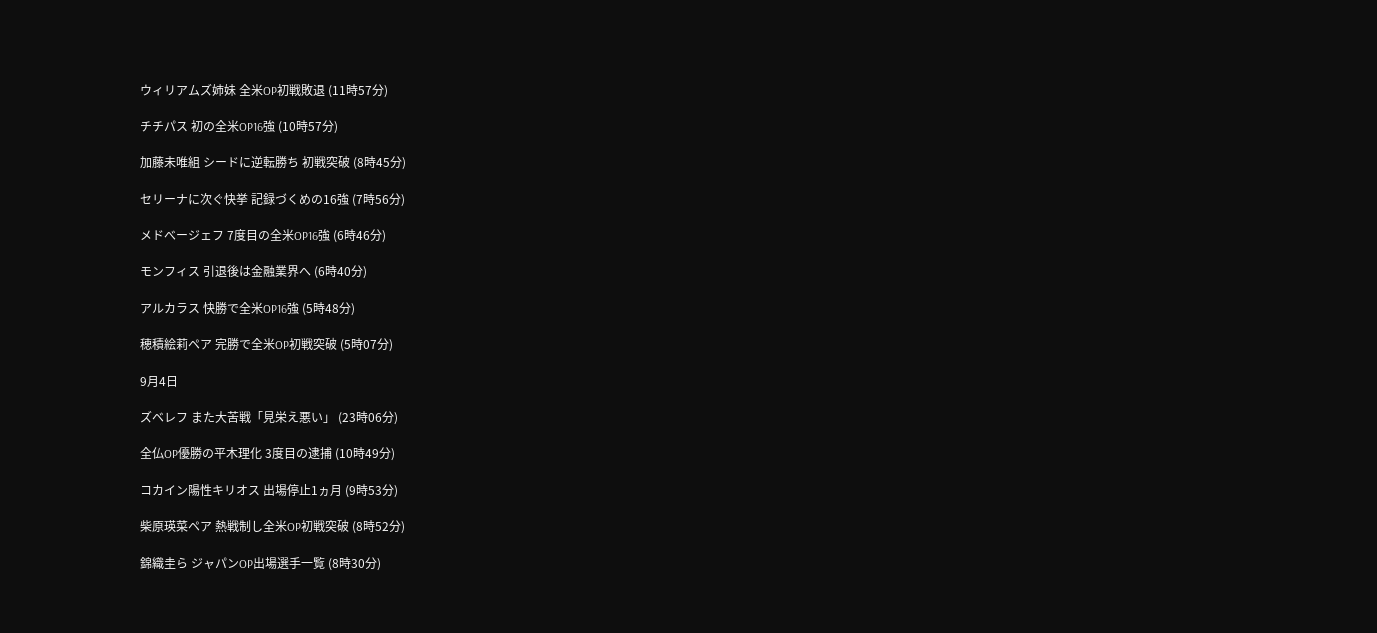ウィリアムズ姉妹 全米OP初戦敗退 (11時57分)

チチパス 初の全米OP16強 (10時57分)

加藤未唯組 シードに逆転勝ち 初戦突破 (8時45分)

セリーナに次ぐ快挙 記録づくめの16強 (7時56分)

メドべージェフ 7度目の全米OP16強 (6時46分)

モンフィス 引退後は金融業界へ (6時40分)

アルカラス 快勝で全米OP16強 (5時48分)

穂積絵莉ペア 完勝で全米OP初戦突破 (5時07分)

9月4日

ズベレフ また大苦戦「見栄え悪い」 (23時06分)

全仏OP優勝の平木理化 3度目の逮捕 (10時49分)

コカイン陽性キリオス 出場停止1ヵ月 (9時53分)

柴原瑛菜ペア 熱戦制し全米OP初戦突破 (8時52分)

錦織圭ら ジャパンOP出場選手一覧 (8時30分)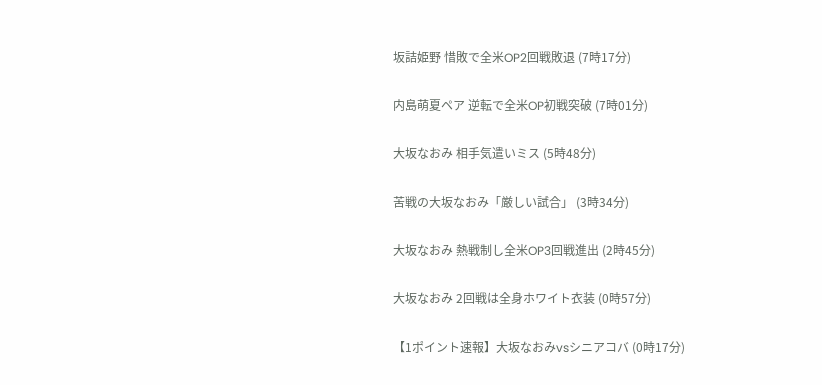坂詰姫野 惜敗で全米OP2回戦敗退 (7時17分)

内島萌夏ペア 逆転で全米OP初戦突破 (7時01分)

大坂なおみ 相手気遣いミス (5時48分)

苦戦の大坂なおみ「厳しい試合」 (3時34分)

大坂なおみ 熱戦制し全米OP3回戦進出 (2時45分)

大坂なおみ 2回戦は全身ホワイト衣装 (0時57分)

【1ポイント速報】大坂なおみvsシニアコバ (0時17分)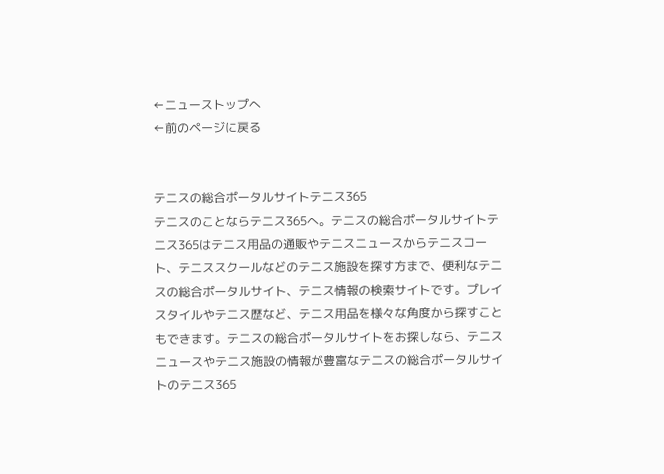←ニューストップへ
←前のページに戻る


テニスの総合ポータルサイトテニス365
テニスのことならテニス365へ。テニスの総合ポータルサイトテニス365はテニス用品の通販やテニスニュースからテニスコート、テニススクールなどのテニス施設を探す方まで、便利なテニスの総合ポータルサイト、テニス情報の検索サイトです。プレイスタイルやテニス歴など、テニス用品を様々な角度から探すこともできます。テニスの総合ポータルサイトをお探しなら、テニスニュースやテニス施設の情報が豊富なテニスの総合ポータルサイトのテニス365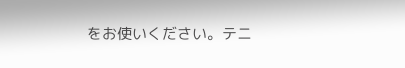をお使いください。テニ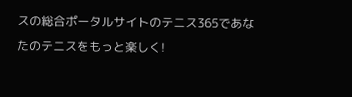スの総合ポータルサイトのテニス365であなたのテニスをもっと楽しく!